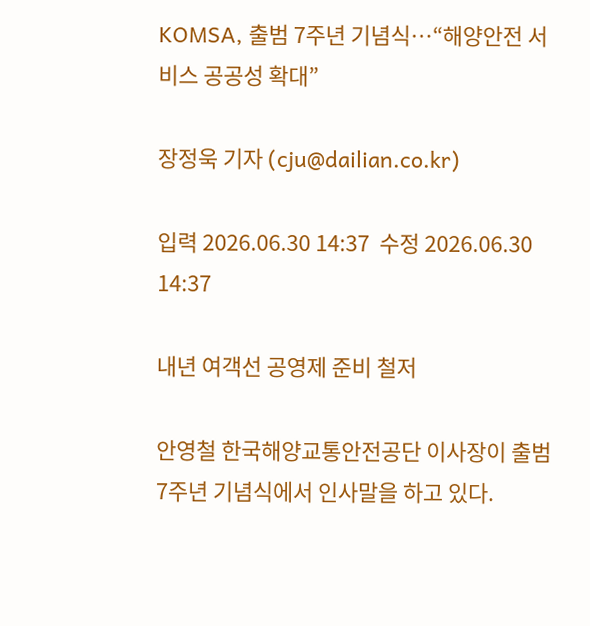KOMSA, 출범 7주년 기념식…“해양안전 서비스 공공성 확대”

장정욱 기자 (cju@dailian.co.kr)

입력 2026.06.30 14:37  수정 2026.06.30 14:37

내년 여객선 공영제 준비 철저

안영철 한국해양교통안전공단 이사장이 출범 7주년 기념식에서 인사말을 하고 있다.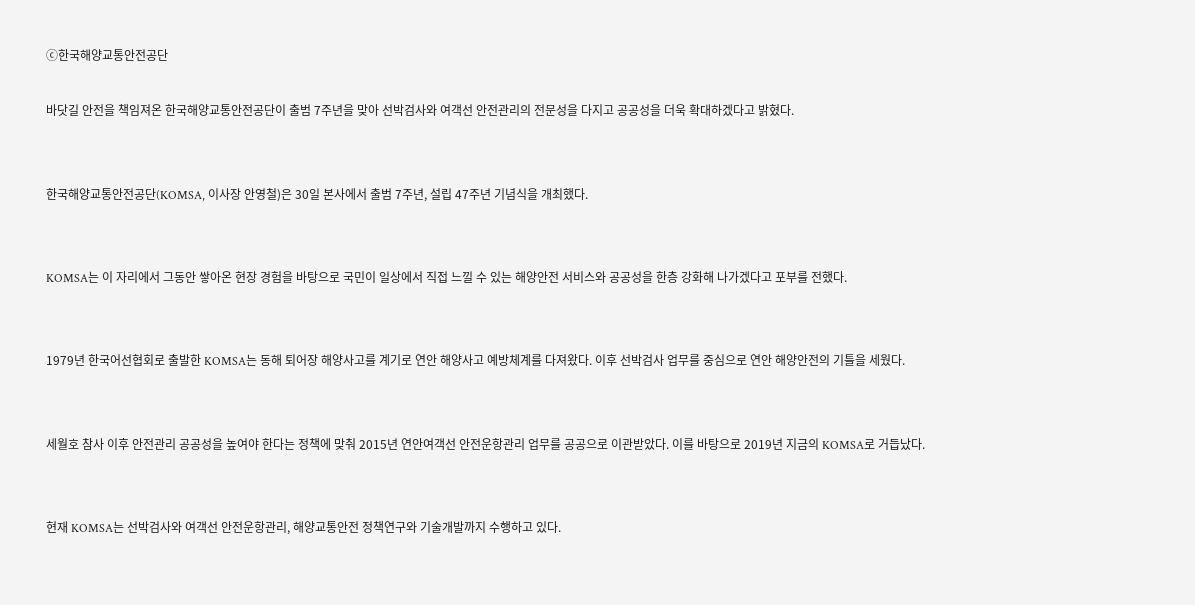ⓒ한국해양교통안전공단

바닷길 안전을 책임져온 한국해양교통안전공단이 출범 7주년을 맞아 선박검사와 여객선 안전관리의 전문성을 다지고 공공성을 더욱 확대하겠다고 밝혔다.


한국해양교통안전공단(KOMSA, 이사장 안영철)은 30일 본사에서 출범 7주년, 설립 47주년 기념식을 개최했다.


KOMSA는 이 자리에서 그동안 쌓아온 현장 경험을 바탕으로 국민이 일상에서 직접 느낄 수 있는 해양안전 서비스와 공공성을 한층 강화해 나가겠다고 포부를 전했다.


1979년 한국어선협회로 출발한 KOMSA는 동해 퇴어장 해양사고를 계기로 연안 해양사고 예방체계를 다져왔다. 이후 선박검사 업무를 중심으로 연안 해양안전의 기틀을 세웠다.


세월호 참사 이후 안전관리 공공성을 높여야 한다는 정책에 맞춰 2015년 연안여객선 안전운항관리 업무를 공공으로 이관받았다. 이를 바탕으로 2019년 지금의 KOMSA로 거듭났다.


현재 KOMSA는 선박검사와 여객선 안전운항관리, 해양교통안전 정책연구와 기술개발까지 수행하고 있다.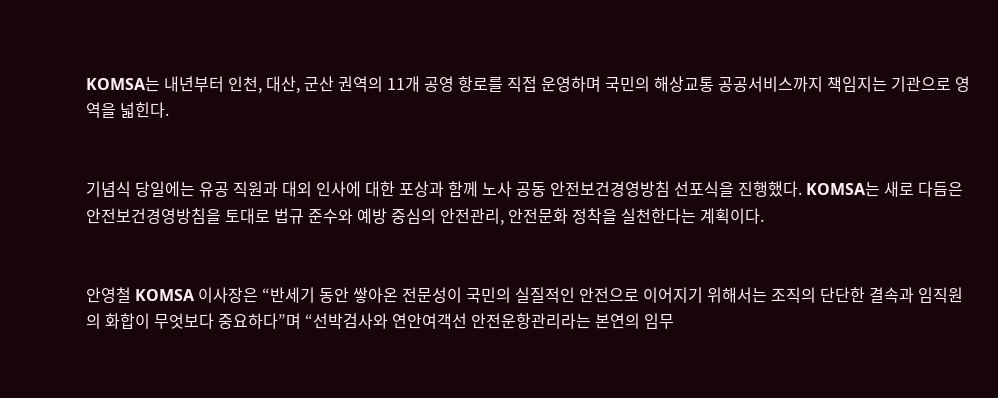KOMSA는 내년부터 인천, 대산, 군산 권역의 11개 공영 항로를 직접 운영하며 국민의 해상교통 공공서비스까지 책임지는 기관으로 영역을 넓힌다.


기념식 당일에는 유공 직원과 대외 인사에 대한 포상과 함께 노사 공동 안전보건경영방침 선포식을 진행했다. KOMSA는 새로 다듬은 안전보건경영방침을 토대로 법규 준수와 예방 중심의 안전관리, 안전문화 정착을 실천한다는 계획이다.


안영철 KOMSA 이사장은 “반세기 동안 쌓아온 전문성이 국민의 실질적인 안전으로 이어지기 위해서는 조직의 단단한 결속과 임직원의 화합이 무엇보다 중요하다”며 “선박검사와 연안여객선 안전운항관리라는 본연의 임무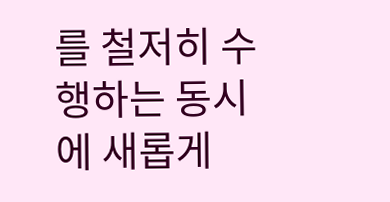를 철저히 수행하는 동시에 새롭게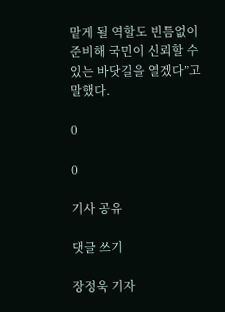맡게 될 역할도 빈틈없이 준비해 국민이 신뢰할 수 있는 바닷길을 열겠다”고 말했다.

0

0

기사 공유

댓글 쓰기

장정욱 기자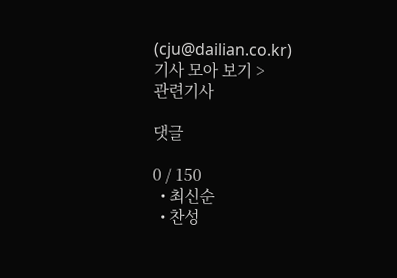(cju@dailian.co.kr)
기사 모아 보기 >
관련기사

댓글

0 / 150
  • 최신순
  • 찬성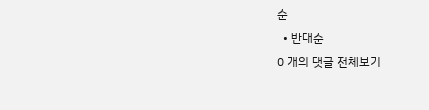순
  • 반대순
0 개의 댓글 전체보기